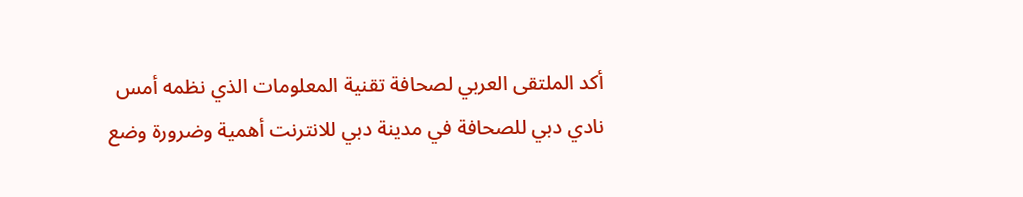أكد الملتقى العربي لصحافة تقنية المعلومات الذي نظمه أمس نادي دبي للصحافة في مدينة دبي للانترنت أهمية وضرورة وضع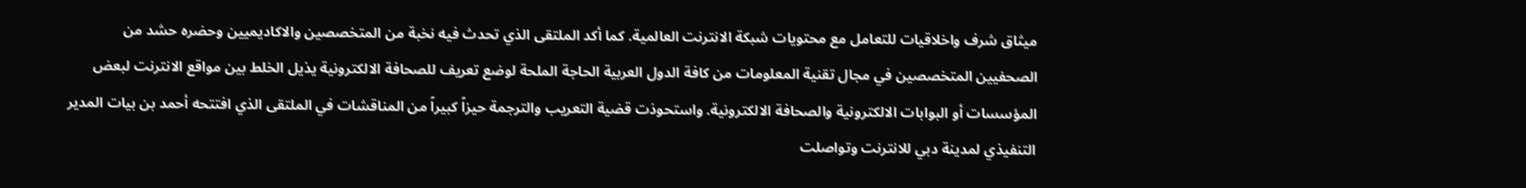ميثاق شرف واخلاقيات للتعامل مع محتويات شبكة الانترنت العالمية. كما أكد الملتقى الذي تحدث فيه نخبة من المتخصصين والاكاديميين وحضره حشد من الصحفيين المتخصصين في مجال تقنية المعلومات من كافة الدول العربية الحاجة الملحة لوضع تعريف للصحافة الالكترونية يذيل الخلط بين مواقع الانترنت لبعض المؤسسات أو البوابات الالكترونية والصحافة الالكترونية. واستحوذت قضية التعريب والترجمة حيزاً كبيراً من المناقشات في الملتقى الذي افتتحه أحمد بن بيات المدير التنفيذي لمدينة دبي للانترنت وتواصلت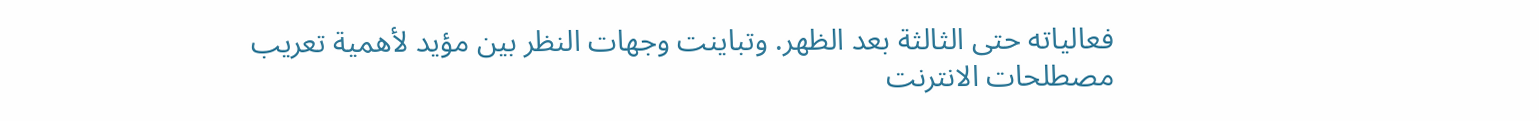فعالياته حتى الثالثة بعد الظهر. وتباينت وجهات النظر بين مؤيد لأهمية تعريب مصطلحات الانترنت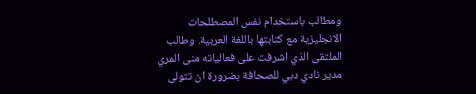ومطالب باستخدام نفس المصطلحات الانجليزية مع كتابتها باللغة العربية. وطالب الملتقى الذي اشرفت على فعالياته منى المري مدير نادي دبي للصحافة بضرورة ان تتولى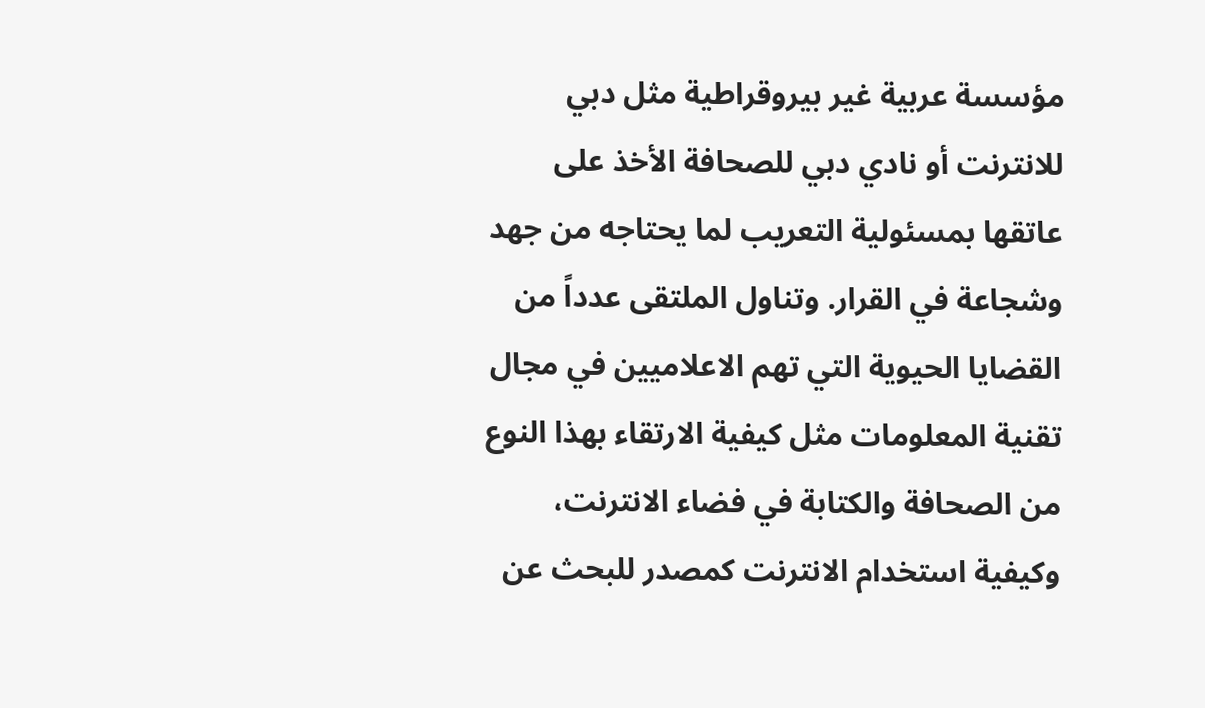مؤسسة عربية غير بيروقراطية مثل دبي للانترنت أو نادي دبي للصحافة الأخذ على عاتقها بمسئولية التعريب لما يحتاجه من جهد وشجاعة في القرار. وتناول الملتقى عدداً من القضايا الحيوية التي تهم الاعلاميين في مجال تقنية المعلومات مثل كيفية الارتقاء بهذا النوع من الصحافة والكتابة في فضاء الانترنت، وكيفية استخدام الانترنت كمصدر للبحث عن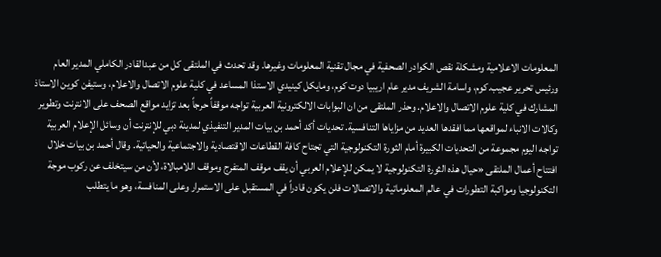المعلومات الاعلامية ومشكلة نقص الكوادر الصحفية في مجال تقنية المعلومات وغيرها. وقد تحدث في الملتقى كل من عبدالقادر الكاملي المدير العام ورئيس تحرير عجيب.كوم، واسامة الشريف مدير عام اريبيا دوت كوم، ومايكل كينيدي الاستذا المساعد في كلية علوم الاتصال والاعلام، وستيفن كوين الاستاذ المشارك في كلية علوم الاتصال والاعلام. وحذر الملتقى من ان البوابات الالكترونية العربية تواجه موقفاً حرجاً بعد تزايد مواقع الصحف على الانترنت وتطوير وكالات الانباء لمواقعها مما افقدها العديد من مزاياها التنافسية. تحديات أكد أحمد بن بيات المدير التنفيذي لمدينة دبي للإنترنت أن وسائل الإعلام العربية تواجه اليوم مجموعة من التحديات الكبيرة أمام الثورة التكنولوجية التي تجتاح كافة القطاعات الاقتصادية والاجتماعية والحياتية. وقال أحمد بن بيات خلال افتتاح أعمال الملتقى «حيال هذه الثورة التكنولوجية لا يمكن للإعلام العربي أن يقف موقف المتفرج وموقف اللامبالاة، لأن من سيتخلف عن ركوب موجة التكنولوجيا ومواكبة التطورات في عالم المعلوماتية والاتصالات فلن يكون قادراً في المستقبل على الاستمرار وعلى المنافسة، وهو ما يتطلب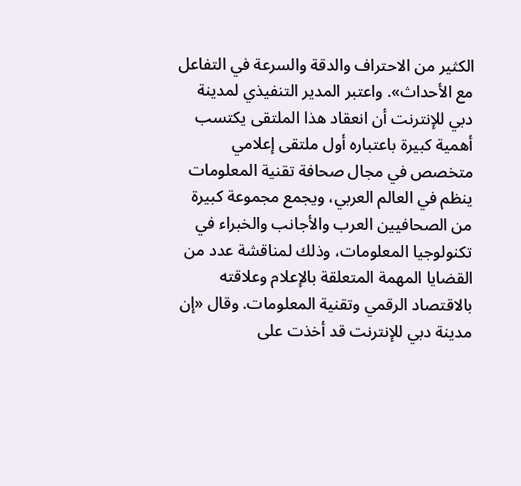الكثير من الاحتراف والدقة والسرعة في التفاعل مع الأحداث». واعتبر المدير التنفيذي لمدينة دبي للإنترنت أن انعقاد هذا الملتقى يكتسب أهمية كبيرة باعتباره أول ملتقى إعلامي متخصص في مجال صحافة تقنية المعلومات ينظم في العالم العربي، ويجمع مجموعة كبيرة من الصحافيين العرب والأجانب والخبراء في تكنولوجيا المعلومات، وذلك لمناقشة عدد من القضايا المهمة المتعلقة بالإعلام وعلاقته بالاقتصاد الرقمي وتقنية المعلومات. وقال «إن مدينة دبي للإنترنت قد أخذت على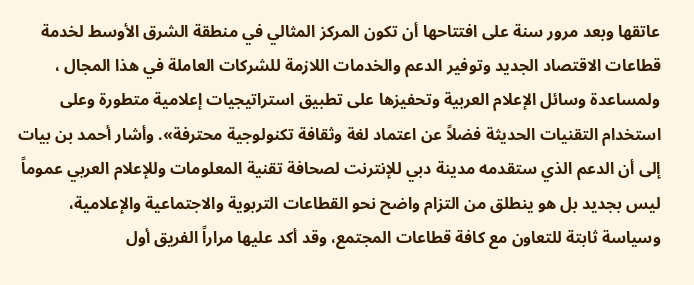عاتقها وبعد مرور سنة على افتتاحها أن تكون المركز المثالي في منطقة الشرق الأوسط لخدمة قطاعات الاقتصاد الجديد وتوفير الدعم والخدمات اللازمة للشركات العاملة في هذا المجال ، ولمساعدة وسائل الإعلام العربية وتحفيزها على تطبيق استراتيجيات إعلامية متطورة وعلى استخدام التقنيات الحديثة فضلاً عن اعتماد لغة وثقافة تكنولوجية محترفة». وأشار أحمد بن بيات إلى أن الدعم الذي ستقدمه مدينة دبي للإنترنت لصحافة تقنية المعلومات وللإعلام العربي عموماً ليس بجديد بل هو ينطلق من التزام واضح نحو القطاعات التربوية والاجتماعية والإعلامية، وسياسة ثابتة للتعاون مع كافة قطاعات المجتمع، وقد أكد عليها مراراً الفريق أول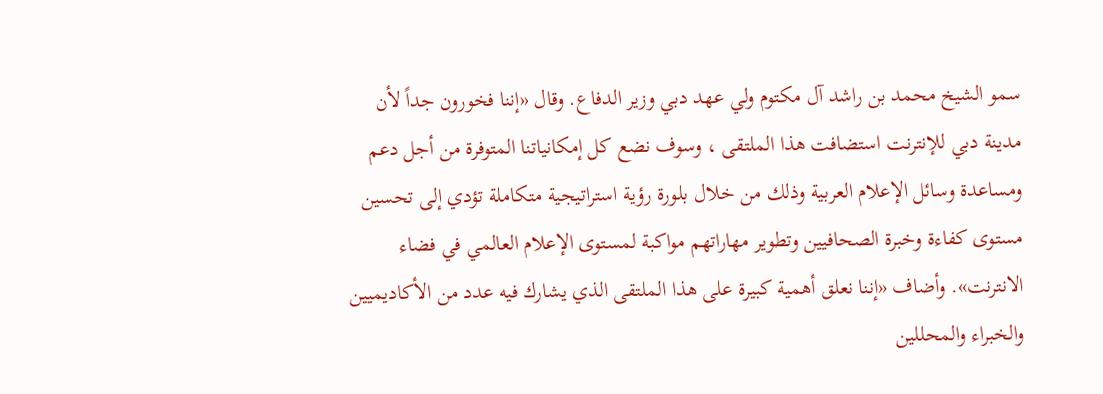سمو الشيخ محمد بن راشد آل مكتوم ولي عهد دبي وزير الدفاع. وقال «إننا فخورون جداً لأن مدينة دبي للإنترنت استضافت هذا الملتقى ، وسوف نضع كل إمكانياتنا المتوفرة من أجل دعم ومساعدة وسائل الإعلام العربية وذلك من خلال بلورة رؤية استراتيجية متكاملة تؤدي إلى تحسين مستوى كفاءة وخبرة الصحافيين وتطوير مهاراتهم مواكبة لمستوى الإعلام العالمي في فضاء الانترنت». وأضاف «إننا نعلق أهمية كبيرة على هذا الملتقى الذي يشارك فيه عدد من الأكاديميين والخبراء والمحللين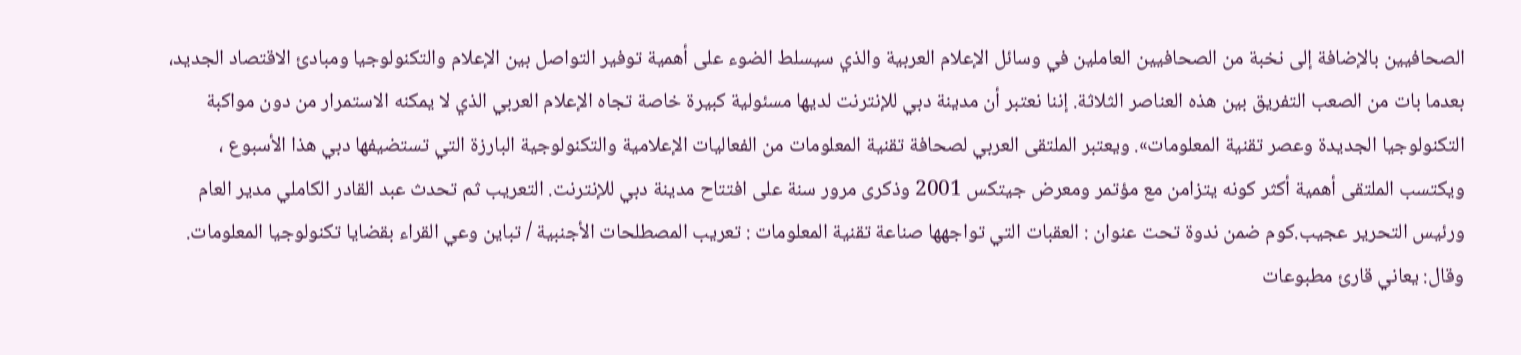الصحافيين بالإضافة إلى نخبة من الصحافيين العاملين في وسائل الإعلام العربية والذي سيسلط الضوء على أهمية توفير التواصل بين الإعلام والتكنولوجيا ومبادئ الاقتصاد الجديد، بعدما بات من الصعب التفريق بين هذه العناصر الثلاثة. إننا نعتبر أن مدينة دبي للإنترنت لديها مسئولية كبيرة خاصة تجاه الإعلام العربي الذي لا يمكنه الاستمرار من دون مواكبة التكنولوجيا الجديدة وعصر تقنية المعلومات». ويعتبر الملتقى العربي لصحافة تقنية المعلومات من الفعاليات الإعلامية والتكنولوجية البارزة التي تستضيفها دبي هذا الأسبوع ، ويكتسب الملتقى أهمية أكثر كونه يتزامن مع مؤتمر ومعرض جيتكس 2001 وذكرى مرور سنة على افتتاح مدينة دبي للإنترنت. التعريب ثم تحدث عبد القادر الكاملي مدير العام ورئيس التحرير عجيب.كوم ضمن ندوة تحت عنوان : العقبات التي تواجهها صناعة تقنية المعلومات : تعريب المصطلحات الأجنبية / تباين وعي القراء بقضايا تكنولوجيا المعلومات. وقال: يعاني قارئ مطبوعات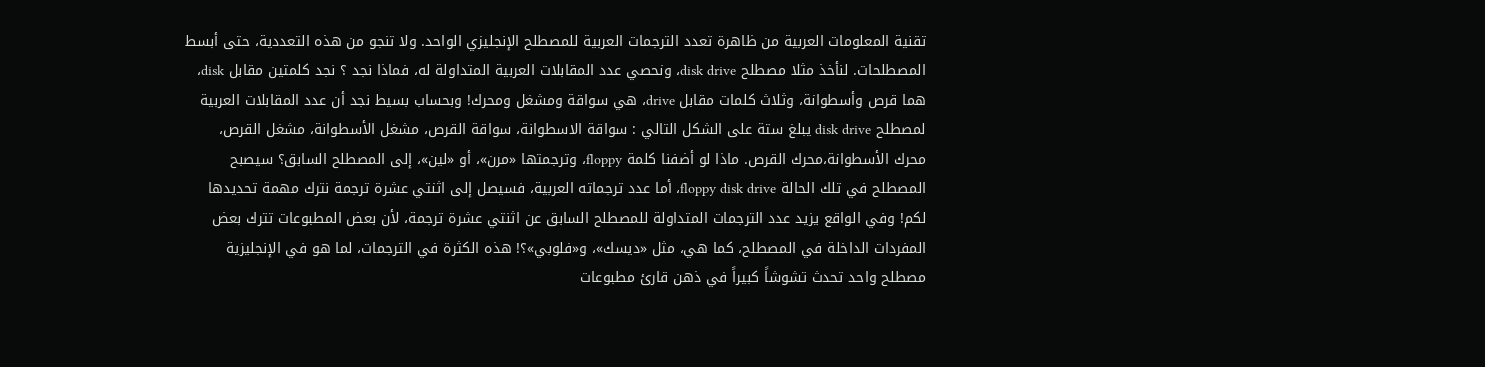تقنية المعلومات العربية من ظاهرة تعدد الترجمات العربية للمصطلح الإنجليزي الواحد. ولا تنجو من هذه التعددية، حتى أبسط المصطلحات. لنأخذ مثلا مصطلح disk drive، ونحصي عدد المقابلات العربية المتداولة له، فماذا نجد ؟ نجد كلمتين مقابل disk، هما قرص وأسطوانة، وثلاث كلمات مقابل drive، هي سواقة ومشغل ومحرك! وبحساب بسيط نجد أن عدد المقابلات العربية لمصطلح disk drive يبلغ ستة على الشكل التالي : سواقة الاسطوانة، سواقة القرص، مشغل الأسطوانة، مشغل القرص، محرك الأسطوانة،محرك القرص. ماذا لو أضفنا كلمة floppy، وترجمتها «مرن»، أو «لين»، إلى المصطلح السابق؟ سيصبح المصطلح في تلك الحالة floppy disk drive، أما عدد ترجماته العربية، فسيصل إلى اثنتي عشرة ترجمة نترك مهمة تحديدها لكم! وفي الواقع يزيد عدد الترجمات المتداولة للمصطلح السابق عن اثنتي عشرة ترجمة، لأن بعض المطبوعات تترك بعض المفردات الداخلة في المصطلح، كما هي، مثل «ديسك»، و«فلوبي»؟! هذه الكثرة في الترجمات، لما هو في الإنجليزية مصطلح واحد تحدث تشوشاً كبيراً في ذهن قارئ مطبوعات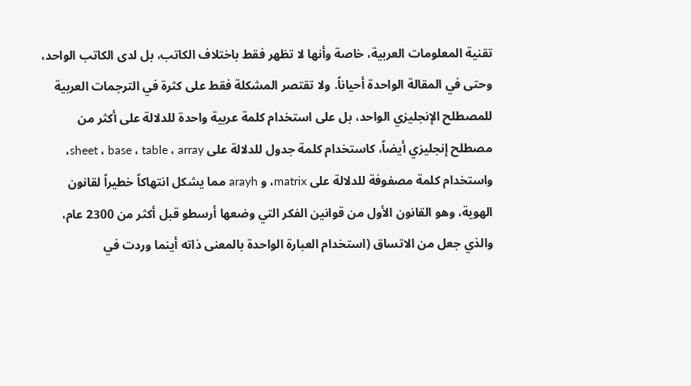تقنية المعلومات العربية، خاصة وأنها لا تظهر فقط باختلاف الكاتب، بل لدى الكاتب الواحد، وحتى في المقالة الواحدة أحياناً. ولا تقتصر المشكلة فقط على كثرة في الترجمات العربية للمصطلح الإنجليزي الواحد، بل على استخدام كلمة عربية واحدة للدلالة على أكثر من مصطلح إنجليزي أيضاً، كاستخدام كلمة جدول للدلالة على sheet ، base ، table ، array، واستخدام كلمة مصفوفة للدلالة على matrix، و arayh مما يشكل انتهاكاً خطيراً لقانون الهوية، وهو القانون الأول من قوانين الفكر التي وضعها أرسطو قبل أكثر من 2300 عام، والذي جعل من الاتساق (استخدام العبارة الواحدة بالمعنى ذاته أينما وردت في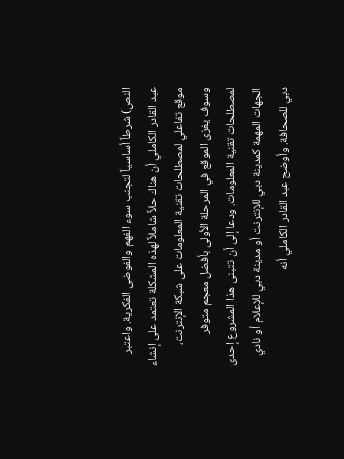النص) شرطاً أساسياً لتجنب سوء الفهم والفوضى الفكرية. واعتبر عبد القادر الكاملي أن هناك حلاً شاملاً لهذه المشكلة تعتمد على إنشاء موقع تفاعلي لمصطلحات تقنية المعلومات على شبكة الإنترنت، وسوف يغزى الموقع في المرحلة الأولى بأفضل معجم متوفر لمصطلحات تقنية المعلومات. ودعا إلى أن تتبنى هذا المشروع إحدى الجهات المهمة كمدينة دبي للإنترنت أو مدينة دبي للإعلام أو نادي دبي للصحافة. وأوضح عبد القادر الكاملي أنه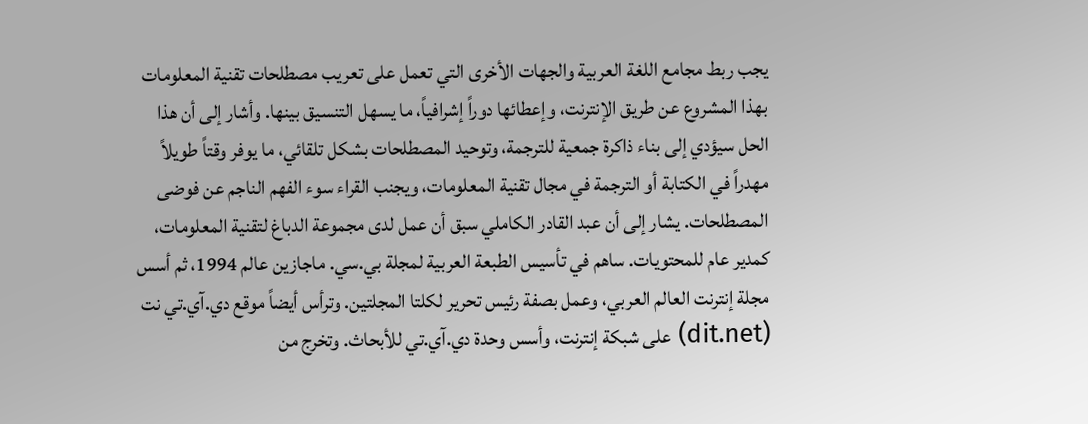يجب ربط مجامع اللغة العربية والجهات الأخرى التي تعمل على تعريب مصطلحات تقنية المعلومات بهذا المشروع عن طريق الإنترنت، وإعطائها دوراً إشرافياً، ما يسهل التنسيق بينها. وأشار إلى أن هذا الحل سيؤدي إلى بناء ذاكرة جمعية للترجمة، وتوحيد المصطلحات بشكل تلقائي، ما يوفر وقتاً طويلاً مهدراً في الكتابة أو الترجمة في مجال تقنية المعلومات، ويجنب القراء سوء الفهم الناجم عن فوضى المصطلحات. يشار إلى أن عبد القادر الكاملي سبق أن عمل لدى مجموعة الدباغ لتقنية المعلومات، كمدير عام للمحتويات. ساهم في تأسيس الطبعة العربية لمجلة بي.سي. ماجازين عالم 1994، ثم أسس مجلة إنترنت العالم العربي، وعمل بصفة رئيس تحرير لكلتا المجلتين. وترأس أيضاً موقع دي.آي.تي نت (dit.net) على شبكة إنترنت، وأسس وحدة دي.آي.تي للأبحاث. وتخرج من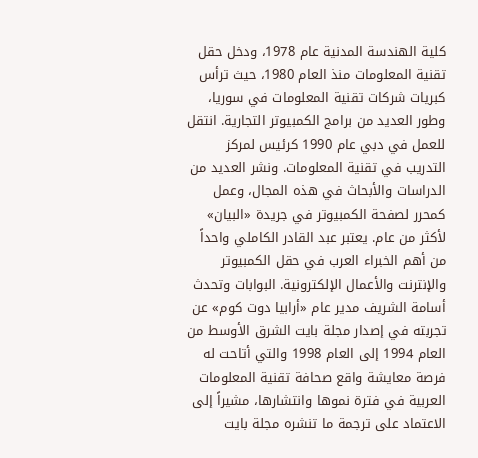كلية الهندسة المدنية عام 1978، ودخل حقل تقنية المعلومات منذ العام 1980، حيث ترأس كبريات شركات تقنية المعلومات في سوريا، وطور العديد من برامج الكمبيوتر التجارية. انتقل للعمل في دبي عام 1990 كرئيس لمركز التدريب في تقنية المعلومات. ونشر العديد من الدراسات والأبحاث في هذه المجال، وعمل كمحرر لصفحة الكمبيوتر في جريدة «البيان» لأكثر من عام. يعتبر عبد القادر الكاملي واحداً من أهم الخبراء العرب في حقل الكمبيوتر والإنترنت والأعمال الإلكترونية. البوابات وتحدث أسامة الشريف مدير عام «أرابيا دوت كوم» عن تجربته في إصدار مجلة بايت الشرق الأوسط من العام 1994 إلى العام 1998 والتي أتاحت له فرصة معايشة واقع صحافة تقنية المعلومات العربية في فترة نموها وانتشارها، مشيراً إلى الاعتماد على ترجمة ما تنشره مجلة بايت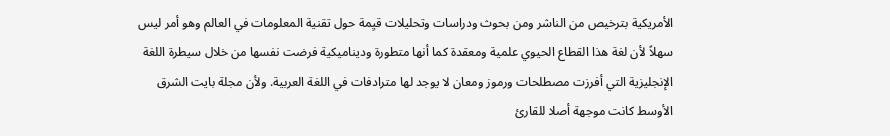الأمريكية بترخيص من الناشر ومن بحوث ودراسات وتحليلات قيِمة حول تقنية المعلومات في العالم وهو أمر ليس سهلاً لأن لغة هذا القطاع الحيوي علمية ومعقدة كما أنها متطورة وديناميكية فرضت نفسها من خلال سيطرة اللغة الإنجليزية التي أفرزت مصطلحات ورموز ومعان لا يوجد لها مترادفات في اللغة العربية. ولأن مجلة بايت الشرق الأوسط كانت موجهة أصلا للقارئ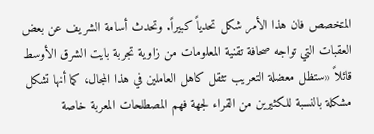المتخصص فان هذا الأمر شكل تحدياً كبيراً. وتحدث أسامة الشريف عن بعض العقبات التي تواجه صحافة تقنية المعلومات من زاوية تجربة بايت الشرق الأوسط قائلاً «ستظل معضلة التعريب تثقل كاهل العاملين في هذا المجال، كما أنها تشكل مشكلة بالنسبة للكثيرين من القراء لجهة فهم المصطلحات المعربة خاصة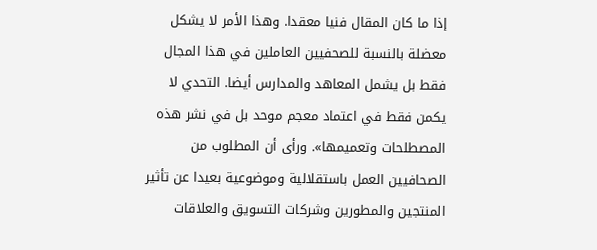إذا ما كان المقال فنيا معقدا. وهذا الأمر لا يشكل معضلة بالنسبة للصحفيين العاملين في هذا المجال فقط بل يشمل المعاهد والمدارس أيضا. التحدي لا يكمن فقط في اعتماد معجم موحد بل في نشر هذه المصطلحات وتعميمها». ورأى أن المطلوب من الصحافيين العمل باستقلالية وموضوعية بعيدا عن تأثير المنتجين والمطورين وشركات التسويق والعلاقات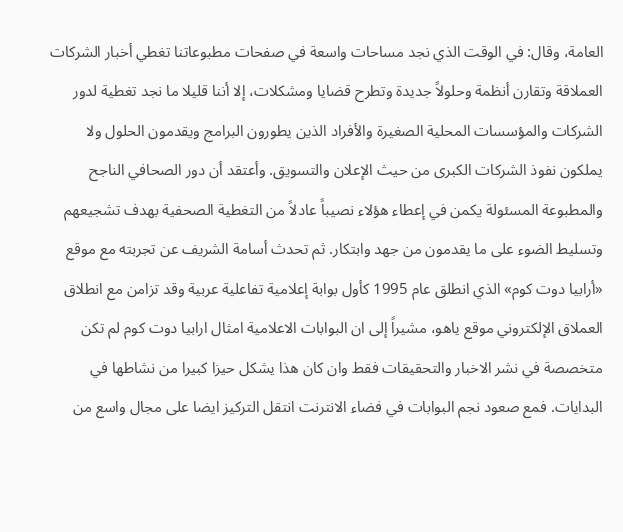العامة، وقال: في الوقت الذي نجد مساحات واسعة في صفحات مطبوعاتنا تغطي أخبار الشركات العملاقة وتقارن أنظمة وحلولاً جديدة وتطرح قضايا ومشكلات، إلا أننا قليلا ما نجد تغطية لدور الشركات والمؤسسات المحلية الصغيرة والأفراد الذين يطورون البرامج ويقدمون الحلول ولا يملكون نفوذ الشركات الكبرى من حيث الإعلان والتسويق. وأعتقد أن دور الصحافي الناجح والمطبوعة المسئولة يكمن في إعطاء هؤلاء نصيباً عادلاً من التغطية الصحفية بهدف تشجيعهم وتسليط الضوء على ما يقدمون من جهد وابتكار. ثم تحدث أسامة الشريف عن تجربته مع موقع «أرابيا دوت كوم» الذي انطلق عام 1995 كأول بوابة إعلامية تفاعلية عربية وقد تزامن مع انطلاق العملاق الإلكتروني موقع ياهو، مشيراً إلى ان البوابات الاعلامية امثال ارابيا دوت كوم لم تكن متخصصة في نشر الاخبار والتحقيقات فقط وان كان هذا يشكل حيزا كبيرا من نشاطها في البدايات. فمع صعود نجم البوابات في فضاء الانترنت انتقل التركيز ايضا على مجال واسع من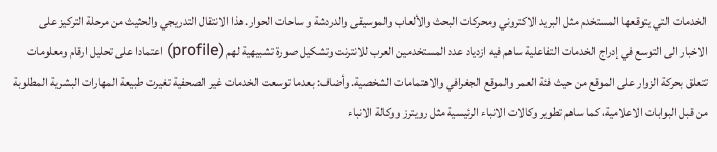الخدمات التي يتوقعها المستخدم مثل البريد الاكتروني ومحركات البحث والألعاب والموسيقى والدردشة و ساحات الحوار. هذا الانتقال التدريجي والحثيث من مرحلة التركيز على الاخبار الى التوسع في إدراج الخدمات التفاعلية ساهم فيه ازدياد عدد المستخدمين العرب للانترنت وتشكيل صورة تشبيهية لهم (profile) اعتمادا على تحليل ارقام ومعلومات تتعلق بحركة الزوار على الموقع من حيث فئة العمر والموقع الجغرافي والاهتمامات الشخصية. وأضاف: بعدما توسعت الخدمات غير الصحفية تغيرت طبيعة المهارات البشرية المطلوبة من قبل البوابات الاعلامية، كما ساهم تطوير وكالات الانباء الرئيسية مثل رويترز ووكالة الانباء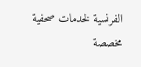الفرنسية لخدمات صحفية مخصصة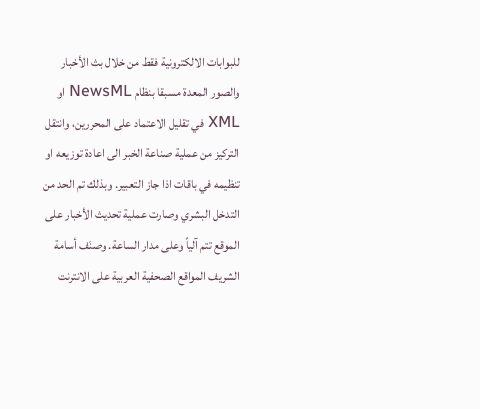للبوابات الالكترونية فقط من خلال بث الأخبار والصور المعدة مسبقا بنظام NewsML او XML في تقليل الاعتماد على المحررين، وانتقل التركيز من عملية صناعة الخبر الى اعادة توزيعه او تنظيمه في باقات اذا جاز التعبير. وبذلك تم الحد من التدخل البشري وصارت عملية تحديث الأخبار على الموقع تتم آلياً وعلى مدار الساعة. وصنَف أسامة الشريف المواقع الصحفية العربية على الانترنت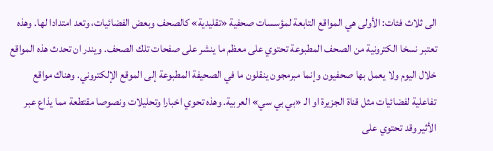الى ثلاث فئات: الأولى هي المواقع التابعة لمؤسسات صحفية «تقليدية» كالصحف وبعض الفضائيات، وتعد امتدادا لها. وهذه تعتبر نسخا الكترونية من الصحف المطبوعة تحتوي على معظم ما ينشر على صفحات تلك الصحف. ويندر ان تحدث هذه المواقع خلال اليوم ولا يعمل بها صحفيون وإنما مبرمجون ينقلون ما في الصحيفة المطبوعة إلى الموقع الإلكتروني. وهناك مواقع تفاعلية لفضائيات مثل قناة الجزيرة او الـ «بي بي سي» العربية. وهذه تحوي اخبارا وتحليلات ونصوصا مقتطعة مما يذاع عبر الأثير وقد تحتوي على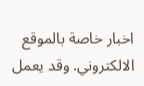اخبار خاصة بالموقع الالكتروني. وقد يعمل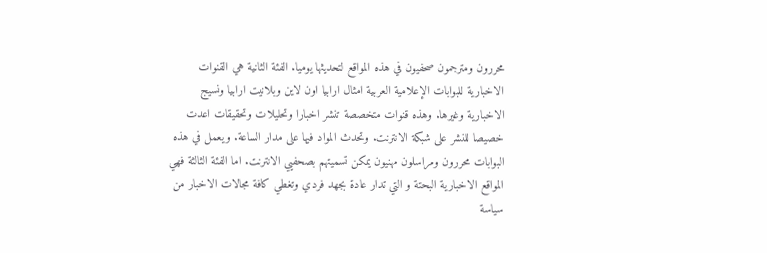محررون ومترجمون صحفيون في هذه المواقع لتحديثها يوميا. الفئة الثانية هي القنوات الاخبارية للبوابات الإعلامية العربية امثال ارابيا اون لاين وبلانيت ارابيا ونسيج الاخبارية وغيرها. وهذه قنوات متخصصة تنشر اخبارا وتحليلات وتحقيقات اعدت خصيصا للنشر على شبكة الانترنت. وتحدث المواد فيها على مدار الساعة. ويعمل في هذه البوابات محررون ومراسلون مهنيون يمكن تسميتهم بصحفيي الانترنت. اما الفئة الثالثة فهي المواقع الاخبارية البحتة و التي تدار عادة بجهد فردي وتغطي كافة مجالات الاخبار من سياسة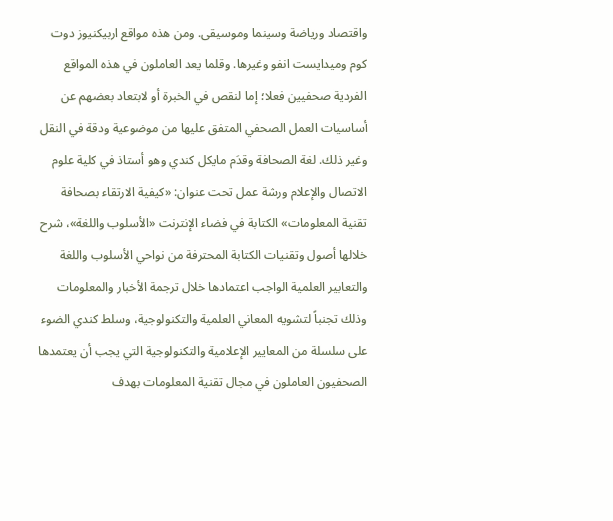واقتصاد ورياضة وسينما وموسيقى. ومن هذه مواقع اربيكنيوز دوت كوم وميدايست انفو وغيرها. وقلما يعد العاملون في هذه المواقع الفردية صحفيين فعلا؛ إما لنقص في الخبرة أو لابتعاد بعضهم عن أساسيات العمل الصحفي المتفق عليها من موضوعية ودقة في النقل وغير ذلك. لغة الصحافة وقدَم مايكل كندي وهو أستاذ في كلية علوم الاتصال والإعلام ورشة عمل تحت عنوان: «كيفية الارتقاء بصحافة تقنية المعلومات» الكتابة في فضاء الإنترنت «الأسلوب واللغة»، شرح خلالها أصول وتقنيات الكتابة المحترفة من نواحي الأسلوب واللغة والتعابير العلمية الواجب اعتمادها خلال ترجمة الأخبار والمعلومات وذلك تجنباً لتشويه المعاني العلمية والتكنولوجية، وسلط كندي الضوء على سلسلة من المعايير الإعلامية والتكنولوجية التي يجب أن يعتمدها الصحفيون العاملون في مجال تقنية المعلومات بهدف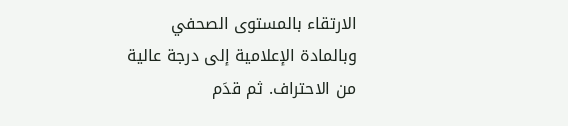الارتقاء بالمستوى الصحفي وبالمادة الإعلامية إلى درجة عالية من الاحتراف. ثم قدَم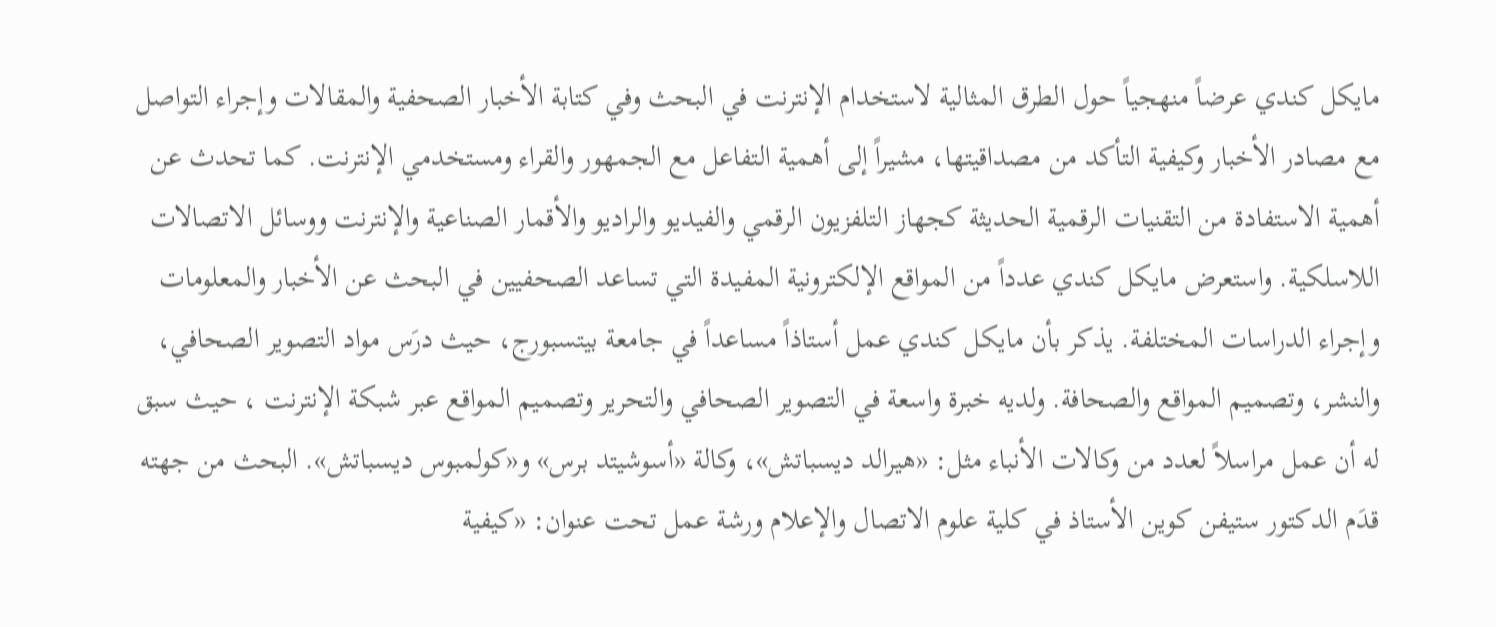مايكل كندي عرضاً منهجياً حول الطرق المثالية لاستخدام الإنترنت في البحث وفي كتابة الأخبار الصحفية والمقالات وإجراء التواصل مع مصادر الأخبار وكيفية التأكد من مصداقيتها، مشيراً إلى أهمية التفاعل مع الجمهور والقراء ومستخدمي الإنترنت. كما تحدث عن أهمية الاستفادة من التقنيات الرقمية الحديثة كجهاز التلفزيون الرقمي والفيديو والراديو والأقمار الصناعية والإنترنت ووسائل الاتصالات اللاسلكية. واستعرض مايكل كندي عدداً من المواقع الإلكترونية المفيدة التي تساعد الصحفيين في البحث عن الأخبار والمعلومات وإجراء الدراسات المختلفة. يذكر بأن مايكل كندي عمل أستاذاً مساعداً في جامعة بيتسبورج، حيث درَس مواد التصوير الصحافي، والنشر، وتصميم المواقع والصحافة. ولديه خبرة واسعة في التصوير الصحافي والتحرير وتصميم المواقع عبر شبكة الإنترنت ، حيث سبق له أن عمل مراسلاً لعدد من وكالات الأنباء مثل: «هيرالد ديسباتش»، وكالة «أسوشيتد برس» و«كولمبوس ديسباتش». البحث من جهته قدَم الدكتور ستيفن كوين الأستاذ في كلية علوم الاتصال والإعلام ورشة عمل تحت عنوان: «كيفية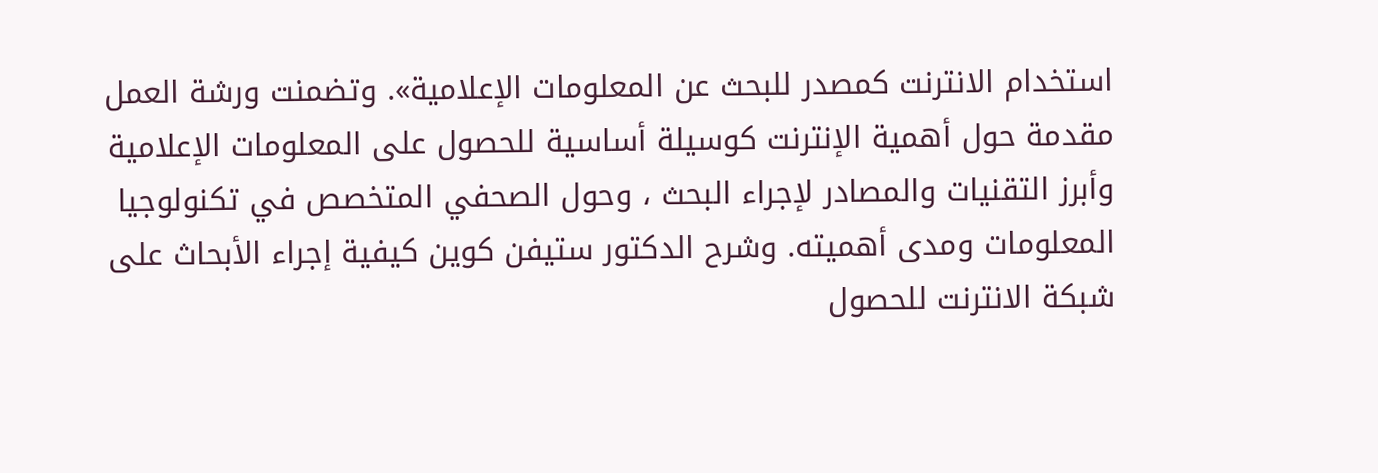استخدام الانترنت كمصدر للبحث عن المعلومات الإعلامية». وتضمنت ورشة العمل مقدمة حول أهمية الإنترنت كوسيلة أساسية للحصول على المعلومات الإعلامية وأبرز التقنيات والمصادر لإجراء البحث ، وحول الصحفي المتخصص في تكنولوجيا المعلومات ومدى أهميته. وشرح الدكتور ستيفن كوين كيفية إجراء الأبحاث على شبكة الانترنت للحصول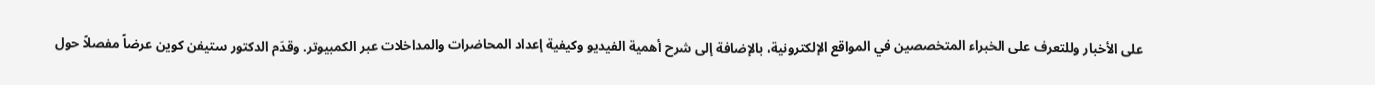على الأخبار وللتعرف على الخبراء المتخصصين في المواقع الإلكترونية، بالإضافة إلى شرح أهمية الفيديو وكيفية إعداد المحاضرات والمداخلات عبر الكمبيوتر. وقدَم الدكتور ستيفن كوين عرضاً مفصلاً حول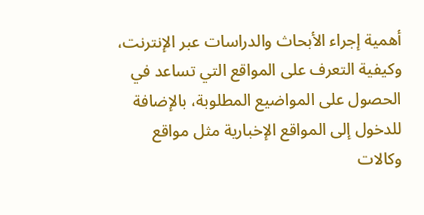أهمية إجراء الأبحاث والدراسات عبر الإنترنت، وكيفية التعرف على المواقع التي تساعد في الحصول على المواضيع المطلوبة، بالإضافة للدخول إلى المواقع الإخبارية مثل مواقع وكالات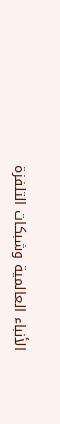الأنباء العالمية وشبكات التلفزة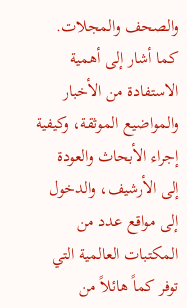والصحف والمجلات. كما أشار إلى أهمية الاستفادة من الأخبار والمواضيع الموثقة، وكيفية إجراء الأبحاث والعودة إلى الأرشيف، والدخول إلى مواقع عدد من المكتبات العالمية التي توفر كماً هائلاً من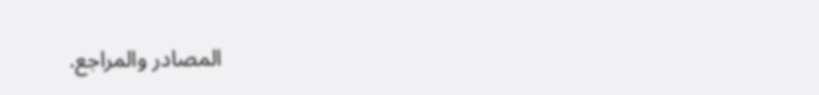المصادر والمراجع.